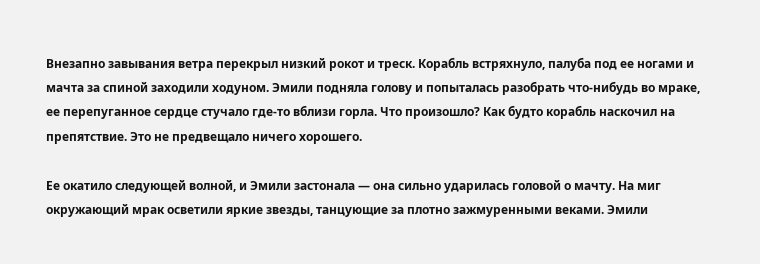Внезапно завывания ветра перекрыл низкий рокот и треск. Корабль встряхнуло, палуба под ее ногами и мачта за спиной заходили ходуном. Эмили подняла голову и попыталась разобрать что-нибудь во мраке, ее перепуганное сердце стучало где-то вблизи горла. Что произошло? Как будто корабль наскочил на препятствие. Это не предвещало ничего хорошего.

Ее окатило следующей волной, и Эмили застонала — она сильно ударилась головой о мачту. На миг окружающий мрак осветили яркие звезды, танцующие за плотно зажмуренными веками. Эмили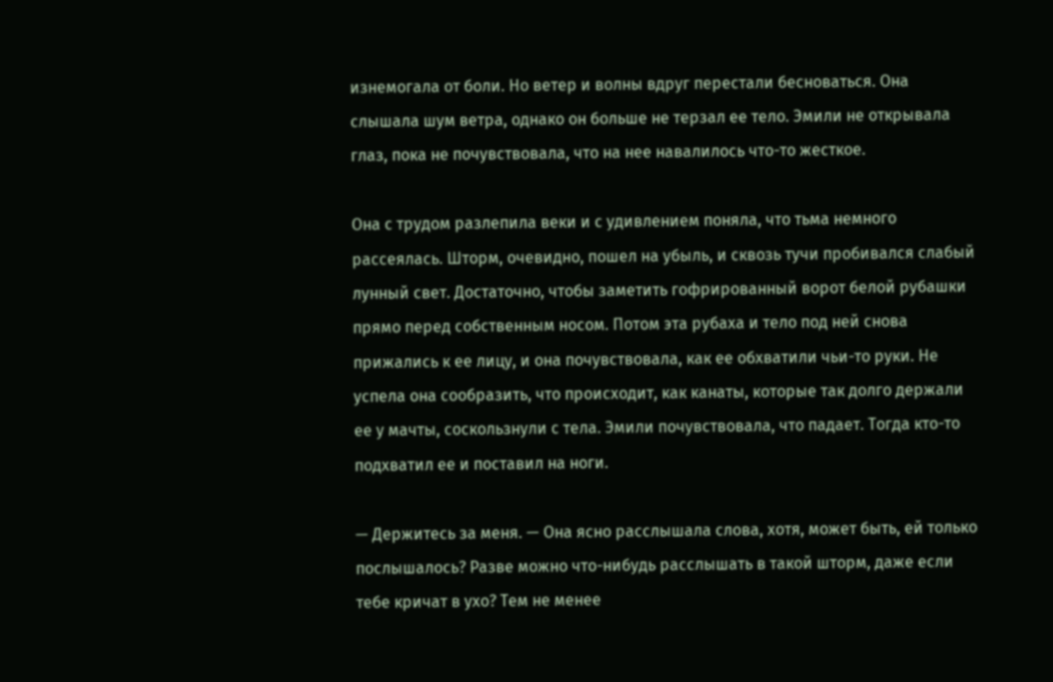изнемогала от боли. Но ветер и волны вдруг перестали бесноваться. Она слышала шум ветра, однако он больше не терзал ее тело. Эмили не открывала глаз, пока не почувствовала, что на нее навалилось что-то жесткое.

Она с трудом разлепила веки и с удивлением поняла, что тьма немного рассеялась. Шторм, очевидно, пошел на убыль, и сквозь тучи пробивался слабый лунный свет. Достаточно, чтобы заметить гофрированный ворот белой рубашки прямо перед собственным носом. Потом эта рубаха и тело под ней снова прижались к ее лицу, и она почувствовала, как ее обхватили чьи-то руки. Не успела она сообразить, что происходит, как канаты, которые так долго держали ее у мачты, соскользнули с тела. Эмили почувствовала, что падает. Тогда кто-то подхватил ее и поставил на ноги.

— Держитесь за меня. — Она ясно расслышала слова, хотя, может быть, ей только послышалось? Разве можно что-нибудь расслышать в такой шторм, даже если тебе кричат в ухо? Тем не менее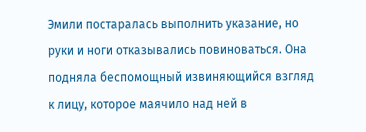Эмили постаралась выполнить указание, но руки и ноги отказывались повиноваться. Она подняла беспомощный извиняющийся взгляд к лицу, которое маячило над ней в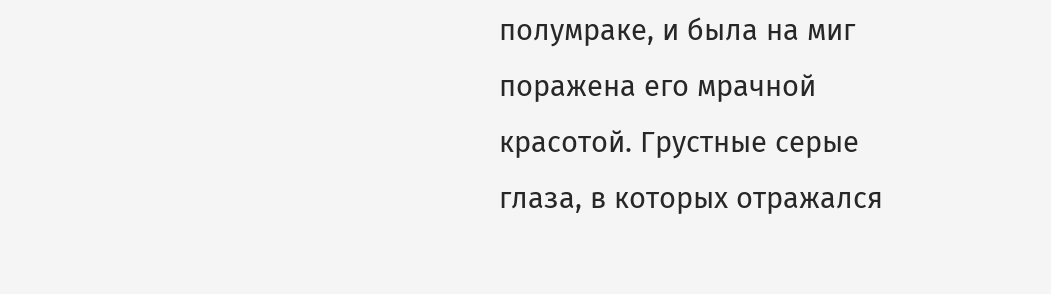полумраке, и была на миг поражена его мрачной красотой. Грустные серые глаза, в которых отражался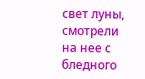свет луны, смотрели на нее с бледного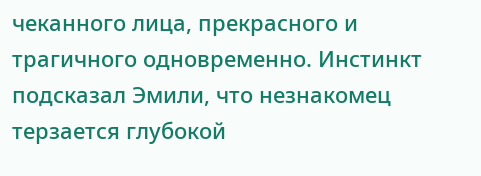чеканного лица, прекрасного и трагичного одновременно. Инстинкт подсказал Эмили, что незнакомец терзается глубокой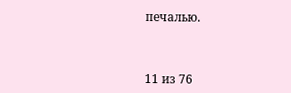печалью.



11 из 76